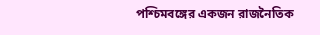পশ্চিমবঙ্গের একজন রাজনৈতিক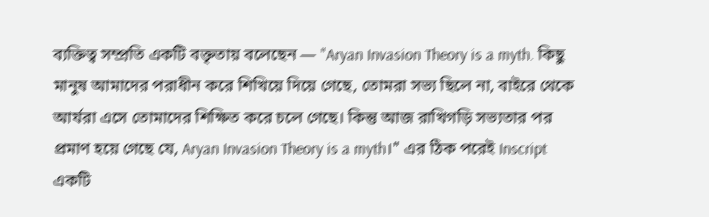ব্যক্তিত্ব সম্প্রতি একটি বক্তৃতায় বলেছেন — "Aryan Invasion Theory is a myth. কিছু মানুষ আমাদের পরাধীন করে শিখিয়ে দিয়ে গেছে, তোমরা সভ্য ছিলে না, বাইরে থেকে আর্যরা এসে তোমাদের শিক্ষিত করে চলে গেছে। কিন্তু আজ রাখিগড়ি সভ্যতার পর প্রমাণ হয়ে গেছে যে, Aryan Invasion Theory is a myth।" এর ঠিক পরেই Inscript একটি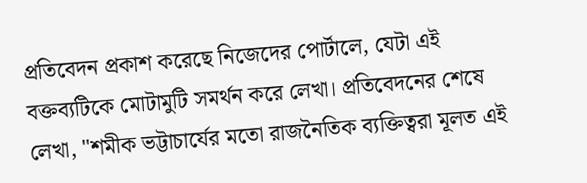প্রতিবেদন প্রকাশ করেছে নিজেদের পোর্টালে, যেটা এই বক্তব্যটিকে মোটামুটি সমর্থন করে লেখা। প্রতিবেদনের শেষে লেখা, "শমীক ভট্টাচার্যের মতো রাজনৈতিক ব্যক্তিত্বরা মূলত এই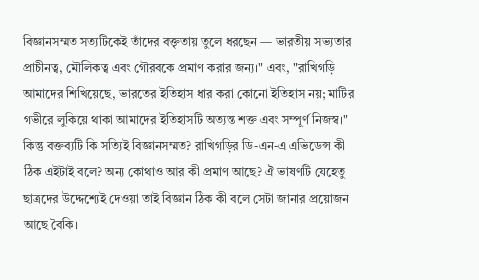বিজ্ঞানসম্মত সত্যটিকেই তাঁদের বক্তৃতায় তুলে ধরছেন — ভারতীয় সভ্যতার প্রাচীনত্ব, মৌলিকত্ব এবং গৌরবকে প্রমাণ করার জন্য।" এবং, "রাখিগড়ি আমাদের শিখিয়েছে, ভারতের ইতিহাস ধার করা কোনো ইতিহাস নয়; মাটির গভীরে লুকিয়ে থাকা আমাদের ইতিহাসটি অত্যন্ত শক্ত এবং সম্পূর্ণ নিজস্ব।"
কিন্তু বক্তব্যটি কি সত্যিই বিজ্ঞানসম্মত? রাখিগড়ির ডি-এন-এ এভিডেন্স কী ঠিক এইটাই বলে? অন্য কোথাও আর কী প্রমাণ আছে? ঐ ভাষণটি যেহেতু ছাত্রদের উদ্দেশ্যেই দেওয়া তাই বিজ্ঞান ঠিক কী বলে সেটা জানার প্রয়োজন আছে বৈকি।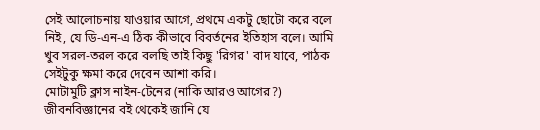সেই আলোচনায় যাওয়ার আগে, প্রথমে একটু ছোটো করে বলে নিই, যে ডি-এন-এ ঠিক কীভাবে বিবর্তনের ইতিহাস বলে। আমি খুব সরল-তরল করে বলছি তাই কিছু 'রিগর' বাদ যাবে, পাঠক সেইটুকু ক্ষমা করে দেবেন আশা করি।
মোটামুটি ক্লাস নাইন-টেনের (নাকি আরও আগের?) জীবনবিজ্ঞানের বই থেকেই জানি যে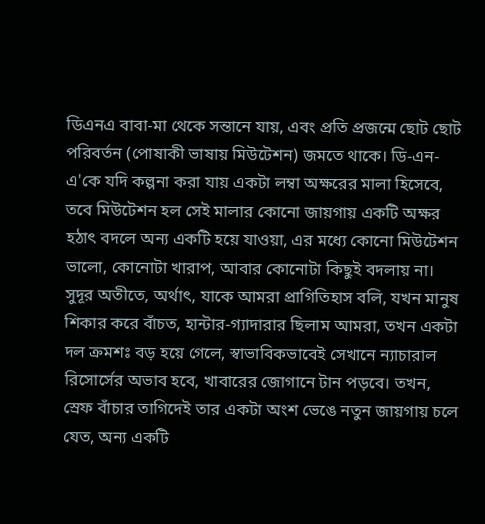ডিএনএ বাবা-মা থেকে সন্তানে যায়, এবং প্রতি প্রজন্মে ছোট ছোট পরিবর্তন (পোষাকী ভাষায় মিউটেশন) জমতে থাকে। ডি-এন-এ'কে যদি কল্পনা করা যায় একটা লম্বা অক্ষরের মালা হিসেবে, তবে মিউটেশন হল সেই মালার কোনো জায়গায় একটি অক্ষর হঠাৎ বদলে অন্য একটি হয়ে যাওয়া, এর মধ্যে কোনো মিউটেশন ভালো, কোনোটা খারাপ, আবার কোনোটা কিছুই বদলায় না।
সুদূর অতীতে, অর্থাৎ, যাকে আমরা প্রাগিতিহাস বলি, যখন মানুষ শিকার করে বাঁচত, হান্টার-গ্যাদারার ছিলাম আমরা, তখন একটা দল ক্রমশঃ বড় হয়ে গেলে, স্বাভাবিকভাবেই সেখানে ন্যাচারাল রিসোর্সের অভাব হবে, খাবারের জোগানে টান পড়বে। তখন, স্রেফ বাঁচার তাগিদেই তার একটা অংশ ভেঙে নতুন জায়গায় চলে যেত, অন্য একটি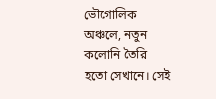ভৌগোলিক অঞ্চলে, নতুন কলোনি তৈরি হতো সেখানে। সেই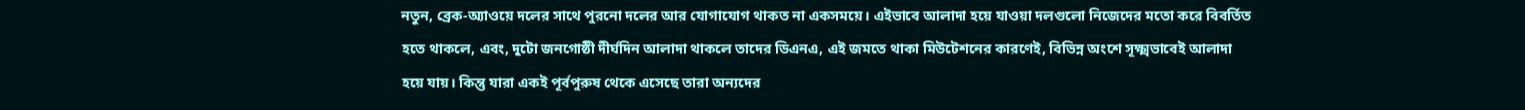নতুন, ব্রেক-অ্যাওয়ে দলের সাথে পুরনো দলের আর যোগাযোগ থাকত না একসময়ে। এইভাবে আলাদা হয়ে যাওয়া দলগুলো নিজেদের মতো করে বিবর্তিত হতে থাকলে, এবং, দুটো জনগোষ্ঠী দীর্ঘদিন আলাদা থাকলে তাদের ডিএনএ, এই জমতে থাকা মিউটেশনের কারণেই, বিভিন্ন অংশে সূক্ষ্মভাবেই আলাদা হয়ে যায়। কিন্তু যারা একই পূর্বপুরুষ থেকে এসেছে তারা অন্যদের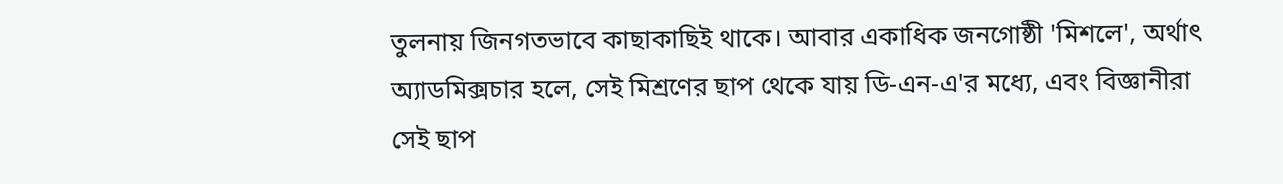তুলনায় জিনগতভাবে কাছাকাছিই থাকে। আবার একাধিক জনগোষ্ঠী 'মিশলে', অর্থাৎ অ্যাডমিক্সচার হলে, সেই মিশ্রণের ছাপ থেকে যায় ডি-এন-এ'র মধ্যে, এবং বিজ্ঞানীরা সেই ছাপ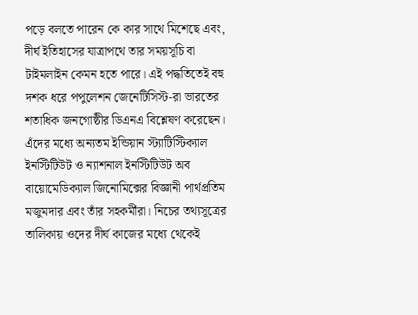পড়ে বলতে পারেন কে কার সাথে মিশেছে এবং, দীর্ঘ ইতিহাসের যাত্রাপথে তার সময়সূচি বা টাইমলাইন কেমন হতে পারে। এই পদ্ধতিতেই বহু দশক ধরে পপুলেশন জেনেটিসিস্ট-রা ভারতের শতাধিক জনগোষ্ঠীর ডিএনএ বিশ্লেষণ করেছেন। এঁদের মধ্যে অন্যতম ইন্ডিয়ান স্ট্যাটিস্টিক্যাল ইনস্টিটিউট ও ন্যাশনাল ইনস্টিটিউট অব বায়োমেডিক্যাল জিনোমিক্সের বিজ্ঞানী পার্থপ্রতিম মজুমদার এবং তাঁর সহকর্মীরা। নিচের তথ্যসূত্রের তালিকায় ওদের দীর্ঘ কাজের মধ্যে থেকেই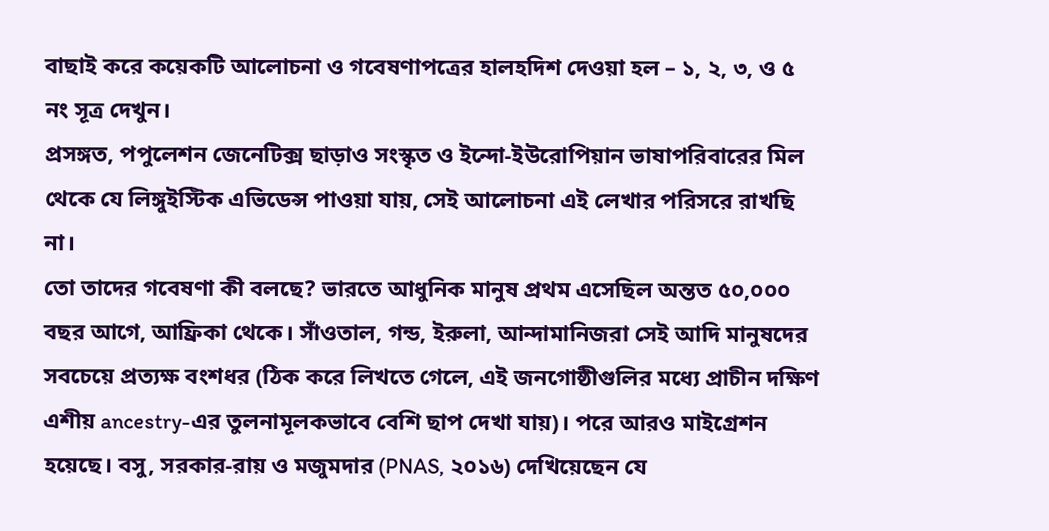বাছাই করে কয়েকটি আলোচনা ও গবেষণাপত্রের হালহদিশ দেওয়া হল – ১, ২, ৩, ও ৫ নং সূত্র দেখুন।
প্রসঙ্গত, পপুলেশন জেনেটিক্স ছাড়াও সংস্কৃত ও ইন্দো-ইউরোপিয়ান ভাষাপরিবারের মিল থেকে যে লিঙ্গুইস্টিক এভিডেন্স পাওয়া যায়, সেই আলোচনা এই লেখার পরিসরে রাখছি না।
তো তাদের গবেষণা কী বলছে? ভারতে আধুনিক মানুষ প্রথম এসেছিল অন্তত ৫০,০০০ বছর আগে, আফ্রিকা থেকে। সাঁওতাল, গন্ড, ইরুলা, আন্দামানিজরা সেই আদি মানুষদের সবচেয়ে প্রত্যক্ষ বংশধর (ঠিক করে লিখতে গেলে, এই জনগোষ্ঠীগুলির মধ্যে প্রাচীন দক্ষিণ এশীয় ancestry-এর তুলনামূলকভাবে বেশি ছাপ দেখা যায়)। পরে আরও মাইগ্রেশন হয়েছে। বসু, সরকার-রায় ও মজুমদার (PNAS, ২০১৬) দেখিয়েছেন যে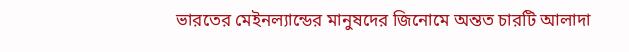ভারতের মেইনল্যান্ডের মানুষদের জিনোমে অন্তত চারটি আলাদা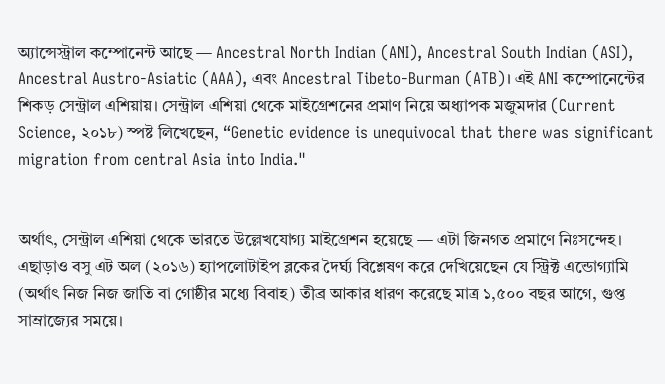অ্যান্সেস্ট্রাল কম্পোনেন্ট আছে — Ancestral North Indian (ANI), Ancestral South Indian (ASI), Ancestral Austro-Asiatic (AAA), এবং Ancestral Tibeto-Burman (ATB)। এই ANI কম্পোনেন্টের শিকড় সেন্ট্রাল এশিয়ায়। সেন্ট্রাল এশিয়া থেকে মাইগ্রেশনের প্রমাণ নিয়ে অধ্যাপক মজুমদার (Current Science, ২০১৮) স্পষ্ট লিখেছেন, “Genetic evidence is unequivocal that there was significant migration from central Asia into India."


অর্থাৎ, সেন্ট্রাল এশিয়া থেকে ভারতে উল্লেখযোগ্য মাইগ্রেশন হয়েছে — এটা জিনগত প্রমাণে নিঃসন্দেহ। এছাড়াও বসু এট অল (২০১৬) হ্যাপলোটাইপ ব্লকের দৈর্ঘ্য বিশ্লেষণ করে দেখিয়েছেন যে স্ট্রিক্ট এন্ডোগ্যামি (অর্থাৎ নিজ নিজ জাতি বা গোষ্ঠীর মধ্যে বিবাহ) তীব্র আকার ধারণ করেছে মাত্র ১,৫০০ বছর আগে, গুপ্ত সাম্রাজ্যের সময়ে।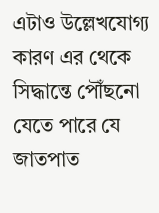এটাও উল্লেখযোগ্য কারণ এর থেকে সিদ্ধান্তে পৌঁছনো যেতে পারে যে জাতপাত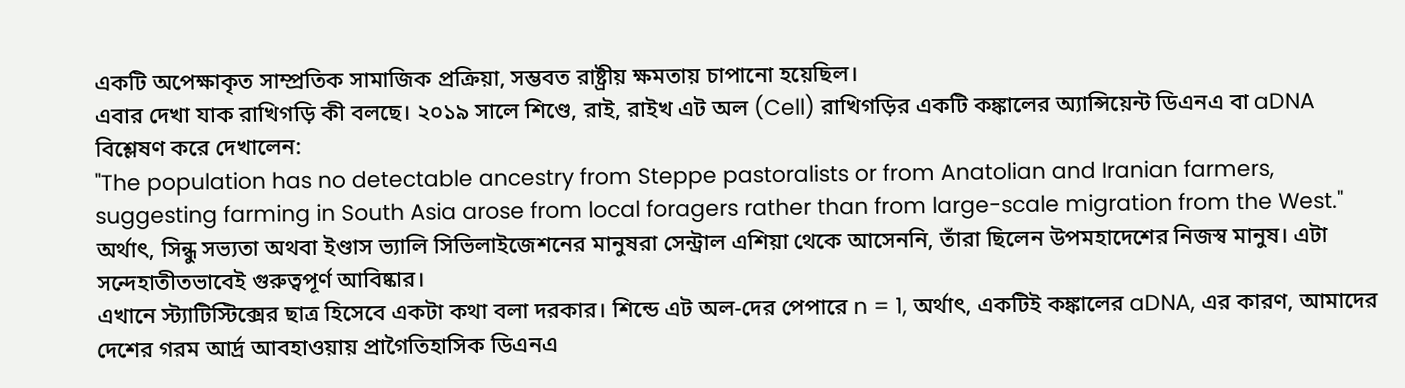একটি অপেক্ষাকৃত সাম্প্রতিক সামাজিক প্রক্রিয়া, সম্ভবত রাষ্ট্রীয় ক্ষমতায় চাপানো হয়েছিল।
এবার দেখা যাক রাখিগড়ি কী বলছে। ২০১৯ সালে শিণ্ডে, রাই, রাইখ এট অল (Cell) রাখিগড়ির একটি কঙ্কালের অ্যান্সিয়েন্ট ডিএনএ বা aDNA বিশ্লেষণ করে দেখালেন:
"The population has no detectable ancestry from Steppe pastoralists or from Anatolian and Iranian farmers, suggesting farming in South Asia arose from local foragers rather than from large-scale migration from the West."
অর্থাৎ, সিন্ধু সভ্যতা অথবা ইণ্ডাস ভ্যালি সিভিলাইজেশনের মানুষরা সেন্ট্রাল এশিয়া থেকে আসেননি, তাঁরা ছিলেন উপমহাদেশের নিজস্ব মানুষ। এটা সন্দেহাতীতভাবেই গুরুত্বপূর্ণ আবিষ্কার।
এখানে স্ট্যাটিস্টিক্সের ছাত্র হিসেবে একটা কথা বলা দরকার। শিন্ডে এট অল-দের পেপারে n = 1, অর্থাৎ, একটিই কঙ্কালের aDNA, এর কারণ, আমাদের দেশের গরম আর্দ্র আবহাওয়ায় প্রাগৈতিহাসিক ডিএনএ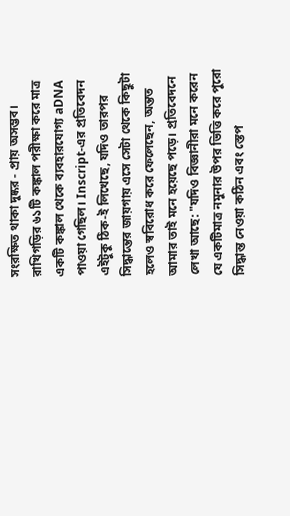সংরক্ষিত থাকা দুষ্কর - প্রায় অসম্ভব। রাখিগড়ির ৬১টি কঙ্কাল পরীক্ষা করে মাত্র একটি কঙ্কাল থেকে ব্যবহারযোগ্য aDNA পাওয়া গেছিল। Inscript-এর প্রতিবেদন এইটুকু ঠিক-ই লিখেছে, যদিও তারপর সিদ্ধান্তের জায়গায় এসে সেটা থেকে কিছুটা হলেও স্ববিরোধ করে ফেলেছেন, অন্তত আমার তাই মনে হয়েছে পড়ে। প্রতিবেদনে লেখা আছে: "যদিও বিজ্ঞানীরা মনে করেন যে একটিমাত্র নমুনার উপর ভিত্তি করে পুরো সিদ্ধান্ত নেওয়া কঠিন এবং স্তেপ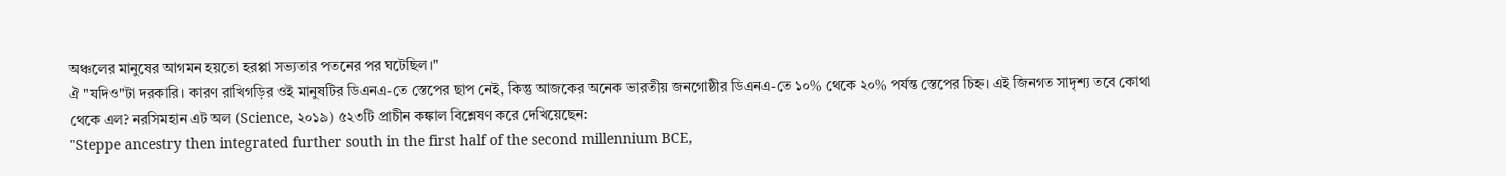অঞ্চলের মানুষের আগমন হয়তো হরপ্পা সভ্যতার পতনের পর ঘটেছিল।"
ঐ "যদিও"টা দরকারি। কারণ রাখিগড়ির ওই মানুষটির ডিএনএ-তে স্তেপের ছাপ নেই, কিন্তু আজকের অনেক ভারতীয় জনগোষ্ঠীর ডিএনএ-তে ১০% থেকে ২০% পর্যন্ত স্তেপের চিহ্ন। এই জিনগত সাদৃশ্য তবে কোথা থেকে এল? নরসিমহান এট অল (Science, ২০১৯) ৫২৩টি প্রাচীন কঙ্কাল বিশ্লেষণ করে দেখিয়েছেন:
"Steppe ancestry then integrated further south in the first half of the second millennium BCE,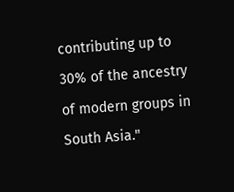contributing up to 30% of the ancestry of modern groups in South Asia."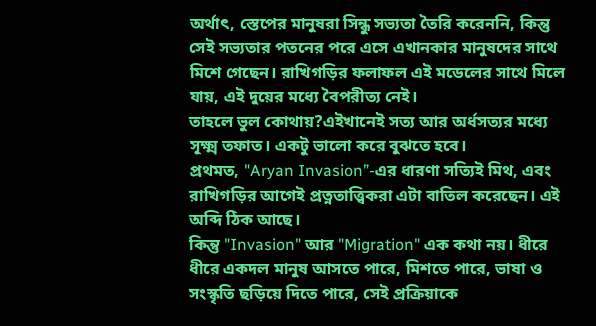অর্থাৎ, স্তেপের মানুষরা সিন্ধু সভ্যতা তৈরি করেননি, কিন্তু সেই সভ্যতার পতনের পরে এসে এখানকার মানুষদের সাথে মিশে গেছেন। রাখিগড়ির ফলাফল এই মডেলের সাথে মিলে যায়, এই দুয়ের মধ্যে বৈপরীত্য নেই।
তাহলে ভুল কোথায়?এইখানেই সত্য আর অর্ধসত্যর মধ্যে সূক্ষ্ম তফাত। একটু ভালো করে বুঝতে হবে।
প্রথমত, "Aryan Invasion”-এর ধারণা সত্যিই মিথ, এবং রাখিগড়ির আগেই প্রত্নতাত্ত্বিকরা এটা বাতিল করেছেন। এই অব্দি ঠিক আছে।
কিন্তু "Invasion" আর "Migration" এক কথা নয়। ধীরে ধীরে একদল মানুষ আসতে পারে, মিশতে পারে, ভাষা ও সংস্কৃতি ছড়িয়ে দিতে পারে, সেই প্রক্রিয়াকে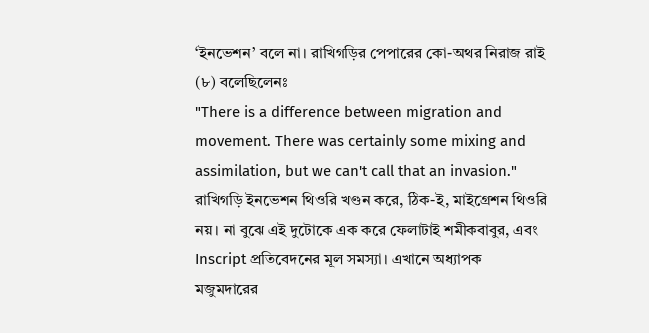‘ইনভেশন’ বলে না। রাখিগড়ির পেপারের কো-অথর নিরাজ রাই (৮) বলেছিলেনঃ
"There is a difference between migration and movement. There was certainly some mixing and assimilation, but we can't call that an invasion."
রাখিগড়ি ইনভেশন থিওরি খণ্ডন করে, ঠিক-ই, মাইগ্রেশন থিওরি নয়। না বুঝে এই দুটোকে এক করে ফেলাটাই শমীকবাবুর, এবং Inscript প্রতিবেদনের মূল সমস্যা। এখানে অধ্যাপক মজুমদারের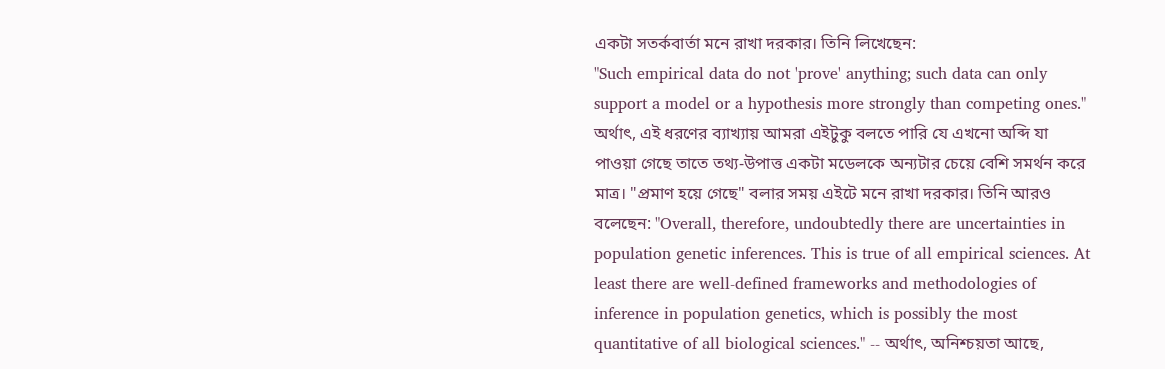একটা সতর্কবার্তা মনে রাখা দরকার। তিনি লিখেছেন:
"Such empirical data do not 'prove' anything; such data can only support a model or a hypothesis more strongly than competing ones."
অর্থাৎ, এই ধরণের ব্যাখ্যায় আমরা এইটুকু বলতে পারি যে এখনো অব্দি যা পাওয়া গেছে তাতে তথ্য-উপাত্ত একটা মডেলকে অন্যটার চেয়ে বেশি সমর্থন করে মাত্র। "প্রমাণ হয়ে গেছে" বলার সময় এইটে মনে রাখা দরকার। তিনি আরও বলেছেন: "Overall, therefore, undoubtedly there are uncertainties in population genetic inferences. This is true of all empirical sciences. At least there are well-defined frameworks and methodologies of inference in population genetics, which is possibly the most quantitative of all biological sciences." -- অর্থাৎ, অনিশ্চয়তা আছে,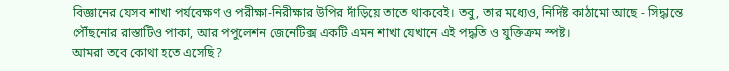বিজ্ঞানের যেসব শাখা পর্যবেক্ষণ ও পরীক্ষা-নিরীক্ষার উপির দাঁড়িয়ে তাতে থাকবেই। তবু, তার মধ্যেও, নির্দিষ্ট কাঠামো আছে - সিদ্ধান্তে পৌঁছনোর রাস্তাটিও পাকা, আর পপুলেশন জেনেটিক্স একটি এমন শাখা যেখানে এই পদ্ধতি ও যুক্তিক্রম স্পষ্ট।
আমরা তবে কোথা হতে এসেছি?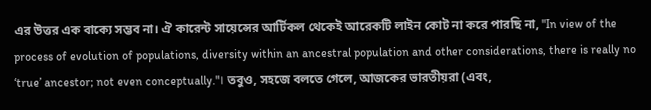এর উত্তর এক বাক্যে সম্ভব না। ঐ কারেন্ট সায়েন্সের আর্টিকল থেকেই আরেকটি লাইন কোট না করে পারছি না, "In view of the process of evolution of populations, diversity within an ancestral population and other considerations, there is really no ‘true’ ancestor; not even conceptually."। তবুও, সহজে বলতে গেলে, আজকের ভারতীয়রা (এবং,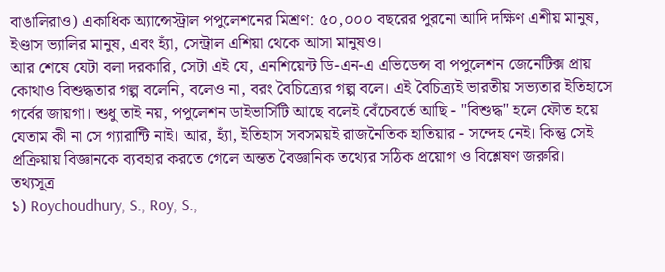বাঙালিরাও) একাধিক অ্যান্সেস্ট্রাল পপুলেশনের মিশ্রণ: ৫০,০০০ বছরের পুরনো আদি দক্ষিণ এশীয় মানুষ, ইণ্ডাস ভ্যালির মানুষ, এবং হ্যাঁ, সেন্ট্রাল এশিয়া থেকে আসা মানুষও।
আর শেষে যেটা বলা দরকারি, সেটা এই যে, এনশিয়েন্ট ডি-এন-এ এভিডেন্স বা পপুলেশন জেনেটিক্স প্রায় কোথাও বিশুদ্ধতার গল্প বলেনি, বলেও না, বরং বৈচিত্র্যের গল্প বলে। এই বৈচিত্র্যই ভারতীয় সভ্যতার ইতিহাসে গর্বের জায়গা। শুধু তাই নয়, পপুলেশন ডাইভার্সিটি আছে বলেই বেঁচেবর্তে আছি - "বিশুদ্ধ" হলে ফৌত হয়ে যেতাম কী না সে গ্যারান্টি নাই। আর, হ্যাঁ, ইতিহাস সবসময়ই রাজনৈতিক হাতিয়ার - সন্দেহ নেই। কিন্তু সেই প্রক্রিয়ায় বিজ্ঞানকে ব্যবহার করতে গেলে অন্তত বৈজ্ঞানিক তথ্যের সঠিক প্রয়োগ ও বিশ্লেষণ জরুরি।
তথ্যসূত্র
১) Roychoudhury, S., Roy, S.,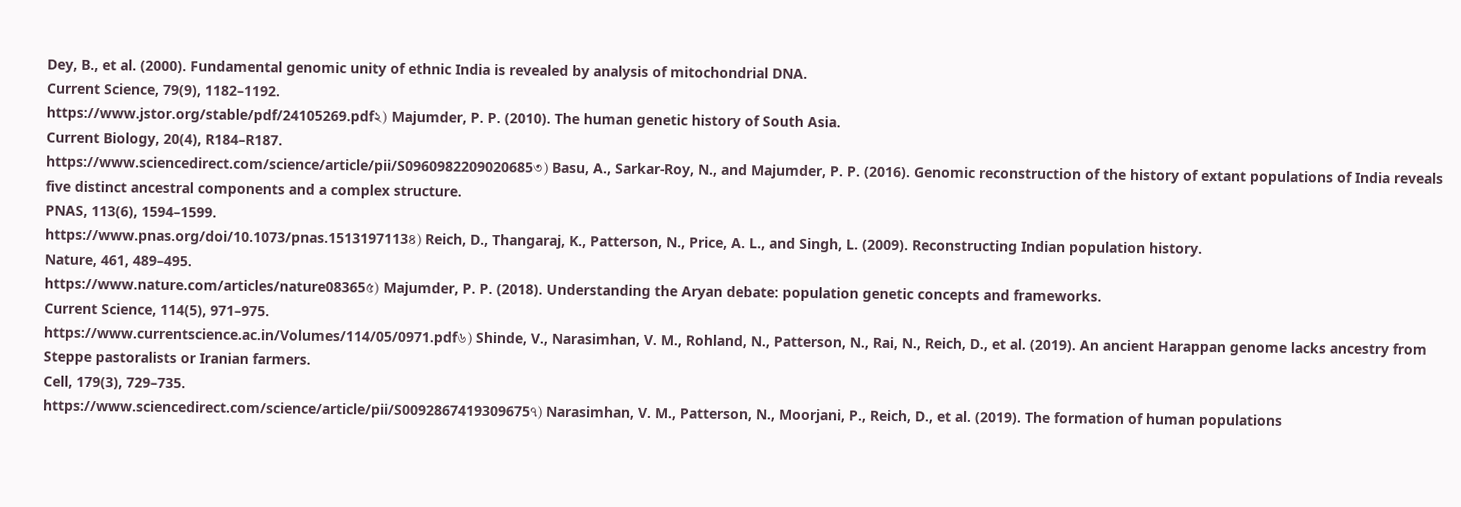Dey, B., et al. (2000). Fundamental genomic unity of ethnic India is revealed by analysis of mitochondrial DNA.
Current Science, 79(9), 1182–1192.
https://www.jstor.org/stable/pdf/24105269.pdf২) Majumder, P. P. (2010). The human genetic history of South Asia.
Current Biology, 20(4), R184–R187.
https://www.sciencedirect.com/science/article/pii/S0960982209020685৩) Basu, A., Sarkar-Roy, N., and Majumder, P. P. (2016). Genomic reconstruction of the history of extant populations of India reveals five distinct ancestral components and a complex structure.
PNAS, 113(6), 1594–1599.
https://www.pnas.org/doi/10.1073/pnas.1513197113৪) Reich, D., Thangaraj, K., Patterson, N., Price, A. L., and Singh, L. (2009). Reconstructing Indian population history.
Nature, 461, 489–495.
https://www.nature.com/articles/nature08365৫) Majumder, P. P. (2018). Understanding the Aryan debate: population genetic concepts and frameworks.
Current Science, 114(5), 971–975.
https://www.currentscience.ac.in/Volumes/114/05/0971.pdf৬) Shinde, V., Narasimhan, V. M., Rohland, N., Patterson, N., Rai, N., Reich, D., et al. (2019). An ancient Harappan genome lacks ancestry from Steppe pastoralists or Iranian farmers.
Cell, 179(3), 729–735.
https://www.sciencedirect.com/science/article/pii/S0092867419309675৭) Narasimhan, V. M., Patterson, N., Moorjani, P., Reich, D., et al. (2019). The formation of human populations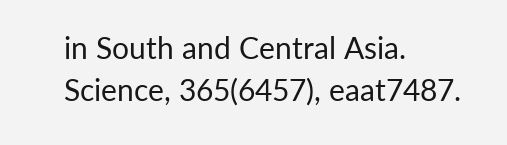in South and Central Asia.
Science, 365(6457), eaat7487.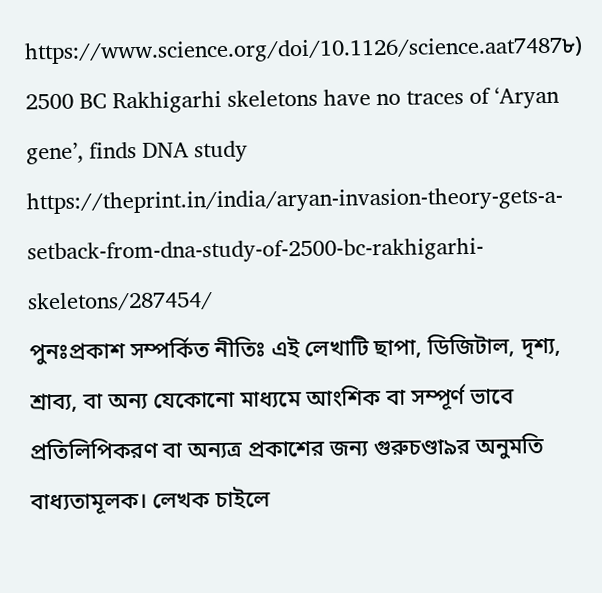https://www.science.org/doi/10.1126/science.aat7487৮) 2500 BC Rakhigarhi skeletons have no traces of ‘Aryan gene’, finds DNA study
https://theprint.in/india/aryan-invasion-theory-gets-a-setback-from-dna-study-of-2500-bc-rakhigarhi-skeletons/287454/
পুনঃপ্রকাশ সম্পর্কিত নীতিঃ এই লেখাটি ছাপা, ডিজিটাল, দৃশ্য, শ্রাব্য, বা অন্য যেকোনো মাধ্যমে আংশিক বা সম্পূর্ণ ভাবে প্রতিলিপিকরণ বা অন্যত্র প্রকাশের জন্য গুরুচণ্ডা৯র অনুমতি বাধ্যতামূলক। লেখক চাইলে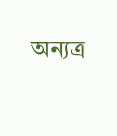অন্যত্র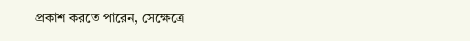প্রকাশ করতে পারেন, সেক্ষেত্রে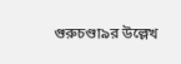গুরুচণ্ডা৯র উল্লেখ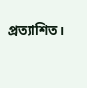প্রত্যাশিত।